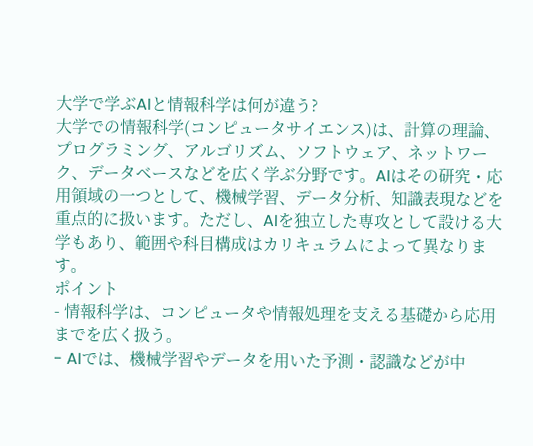大学で学ぶAIと情報科学は何が違う?
大学での情報科学(コンピュータサイエンス)は、計算の理論、プログラミング、アルゴリズム、ソフトウェア、ネットワーク、データベースなどを広く学ぶ分野です。AIはその研究・応用領域の一つとして、機械学習、データ分析、知識表現などを重点的に扱います。ただし、AIを独立した専攻として設ける大学もあり、範囲や科目構成はカリキュラムによって異なります。
ポイント
- 情報科学は、コンピュータや情報処理を支える基礎から応用までを広く扱う。
- AIでは、機械学習やデータを用いた予測・認識などが中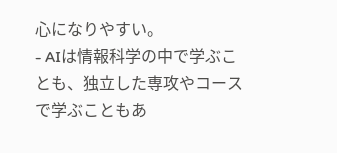心になりやすい。
- AIは情報科学の中で学ぶことも、独立した専攻やコースで学ぶこともあ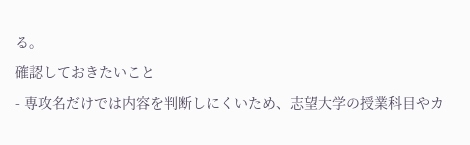る。
確認しておきたいこと
- 専攻名だけでは内容を判断しにくいため、志望大学の授業科目やカ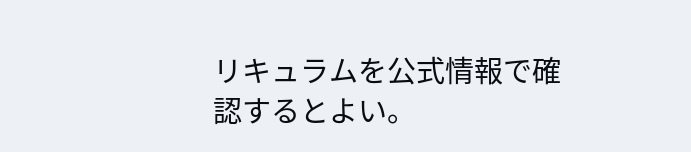リキュラムを公式情報で確認するとよい。